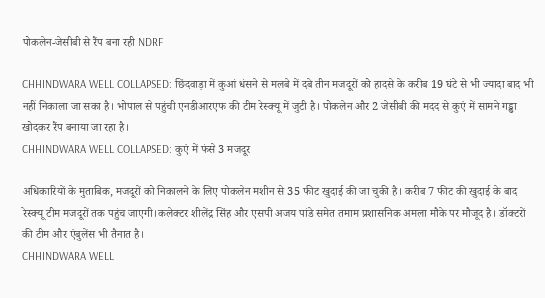पोकलेन-जेसीबी से रैंप बना रही NDRF

CHHINDWARA WELL COLLAPSED: छिंदवाड़ा में कुआं धंसने से मलबे में दबे तीन मजदूरों को हादसे के करीब 19 घंटे से भी ज्यादा बाद भी नहीं निकाला जा सका है। भोपाल से पहुंची एनडीआरएफ की टीम रेस्क्यू में जुटी है। पोकलेन और 2 जेसीबी की मदद से कुएं में सामने गड्ढा खोदकर रैंप बनाया जा रहा है।
CHHINDWARA WELL COLLAPSED: कुएं में फंसे 3 मजदूर

अधिकारियों के मुताबिक, मजदूरों को निकालने के लिए पोकलेन मशीन से 35 फीट खुदाई की जा चुकी है। करीब 7 फीट की खुदाई के बाद रेस्क्यू टीम मजदूरों तक पहुंच जाएगी।कलेक्टर शीलेंद्र सिंह और एसपी अजय पांडे समेत तमाम प्रशासनिक अमला मौके पर मौजूद है। डॉक्टरों की टीम और एंबुलेंस भी तैनात है।
CHHINDWARA WELL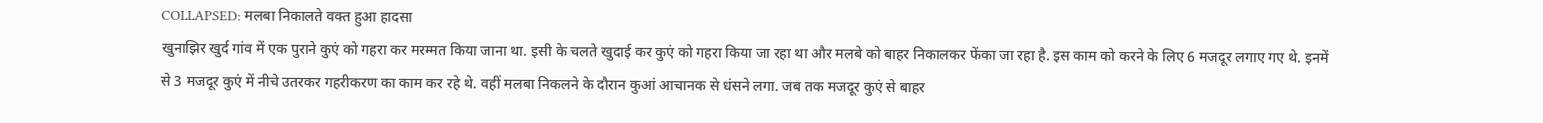COLLAPSED: मलबा निकालते वक्त हुआ हादसा
खुनाझिर खुर्द गांव में एक पुराने कुएं को गहरा कर मरम्मत किया जाना था. इसी के चलते खुदाई कर कुएं को गहरा किया जा रहा था और मलबे को बाहर निकालकर फेंका जा रहा है. इस काम को करने के लिए 6 मजदूर लगाए गए थे. इनमें से 3 मजदूर कुएं में नीचे उतरकर गहरीकरण का काम कर रहे थे. वहीं मलबा निकलने के दौरान कुआं आचानक से धंसने लगा. जब तक मजदूर कुएं से बाहर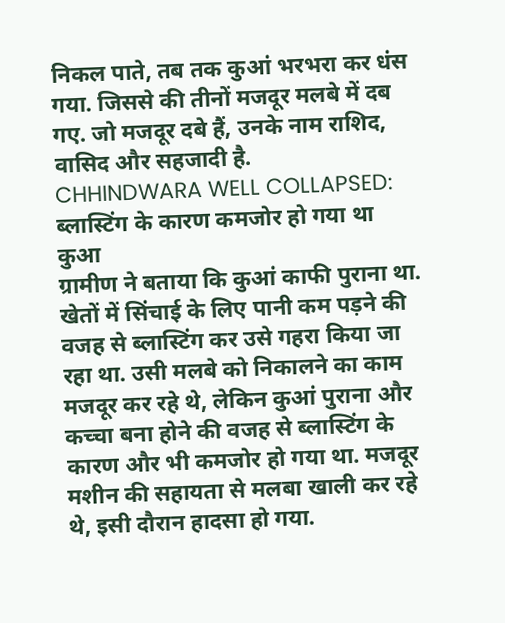निकल पाते, तब तक कुआं भरभरा कर धंस गया. जिससे की तीनों मजदूर मलबे में दब गए. जो मजदूर दबे हैं, उनके नाम राशिद, वासिद और सहजादी है.
CHHINDWARA WELL COLLAPSED: ब्लास्टिंग के कारण कमजोर हो गया था कुआ
ग्रामीण ने बताया कि कुआं काफी पुराना था. खेतों में सिंचाई के लिए पानी कम पड़ने की वजह से ब्लास्टिंग कर उसे गहरा किया जा रहा था. उसी मलबे को निकालने का काम मजदूर कर रहे थे, लेकिन कुआं पुराना और कच्चा बना होने की वजह से ब्लास्टिंग के कारण और भी कमजोर हो गया था. मजदूर मशीन की सहायता से मलबा खाली कर रहे थे, इसी दौरान हादसा हो गया.